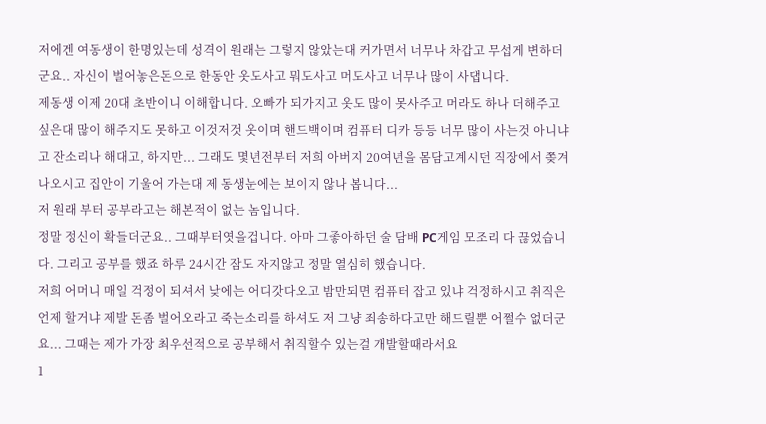저에겐 여동생이 한명있는데 성격이 원래는 그렇지 않았는대 커가면서 너무나 차갑고 무섭게 변하더군요.. 자신이 벌어놓은돈으로 한동안 옷도사고 뭐도사고 머도사고 너무나 많이 사댑니다.
제동생 이제 20대 초반이니 이해합니다. 오빠가 되가지고 옷도 많이 못사주고 머라도 하나 더해주고 싶은대 많이 해주지도 못하고 이것저것 옷이며 핸드백이며 컴퓨터 디카 등등 너무 많이 사는것 아니냐고 잔소리나 해대고, 하지만... 그래도 몇년전부터 저희 아버지 20여년을 몸담고계시던 직장에서 쫒겨나오시고 집안이 기울어 가는대 제 동생눈에는 보이지 않나 봅니다...
저 원래 부터 공부라고는 해본적이 없는 놈입니다.
정말 정신이 확들더군요.. 그때부터엿을겁니다. 아마 그좋아하던 술 담배 PC게임 모조리 다 끊었습니다. 그리고 공부를 했죠 하루 24시간 잠도 자지않고 정말 열심히 했습니다.
저희 어머니 매일 걱정이 되셔서 낮에는 어디갓다오고 밤만되면 컴퓨터 잡고 있냐 걱정하시고 취직은 언제 할거냐 제발 돈좀 벌어오라고 죽는소리를 하셔도 저 그냥 죄송하다고만 해드릴뿐 어쩔수 없더군요... 그때는 제가 가장 최우선적으로 공부해서 취직할수 있는걸 개발할때라서요
1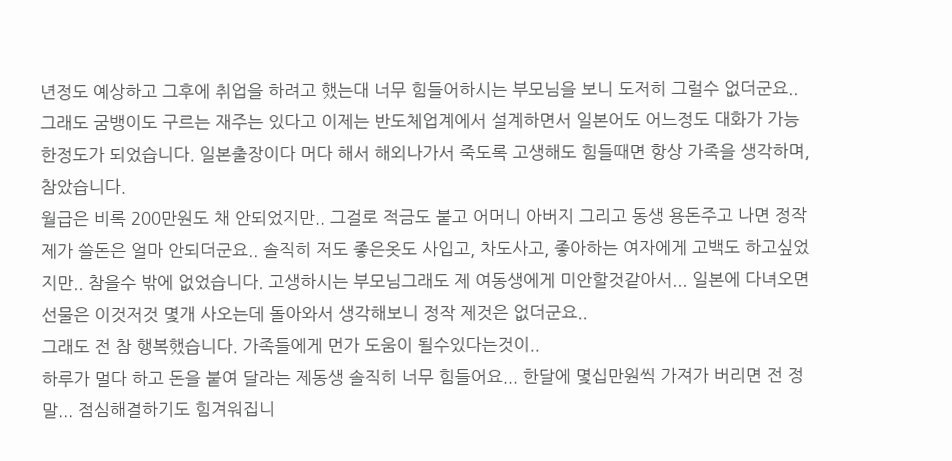년정도 예상하고 그후에 취업을 하려고 했는대 너무 힘들어하시는 부모님을 보니 도저히 그럴수 없더군요.. 그래도 굼뱅이도 구르는 재주는 있다고 이제는 반도체업계에서 설계하면서 일본어도 어느정도 대화가 가능한정도가 되었습니다. 일본출장이다 머다 해서 해외나가서 죽도록 고생해도 힘들때면 항상 가족을 생각하며, 참았습니다.
월급은 비록 200만원도 채 안되었지만.. 그걸로 적금도 붙고 어머니 아버지 그리고 동생 용돈주고 나면 정작 제가 쓸돈은 얼마 안되더군요.. 솔직히 저도 좋은옷도 사입고, 차도사고, 좋아하는 여자에게 고백도 하고싶었지만.. 참을수 밖에 없었습니다. 고생하시는 부모님그래도 제 여동생에게 미안할것같아서... 일본에 다녀오면 선물은 이것저것 몇개 사오는데 돌아와서 생각해보니 정작 제것은 없더군요..
그래도 전 참 행복했습니다. 가족들에게 먼가 도움이 될수있다는것이..
하루가 멀다 하고 돈을 붙여 달라는 제동생 솔직히 너무 힘들어요... 한달에 몇십만원씩 가져가 버리면 전 정말... 점심해결하기도 힘겨워집니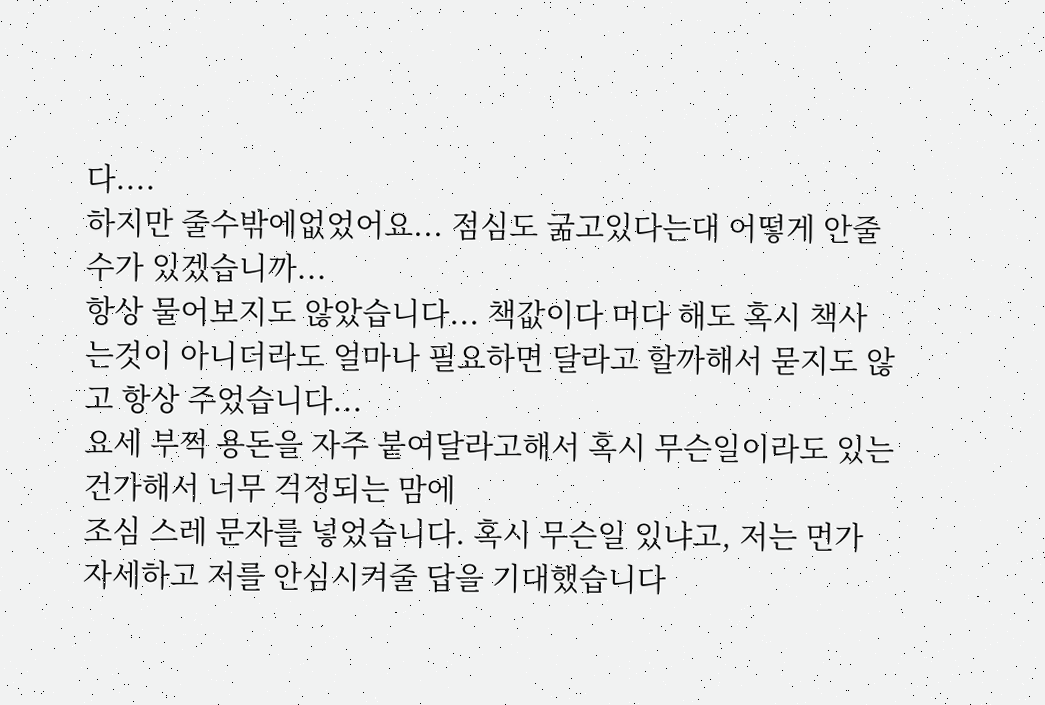다....
하지만 줄수밖에없었어요... 점심도 굶고있다는대 어떻게 안줄수가 있겠습니까...
항상 물어보지도 않았습니다... 책값이다 머다 해도 혹시 책사는것이 아니더라도 얼마나 필요하면 달라고 할까해서 묻지도 않고 항상 주었습니다...
요세 부쩍 용돈을 자주 붙여달라고해서 혹시 무슨일이라도 있는건가해서 너무 걱정되는 맘에
조심 스레 문자를 넣었습니다. 혹시 무슨일 있냐고, 저는 먼가 자세하고 저를 안심시켜줄 답을 기대했습니다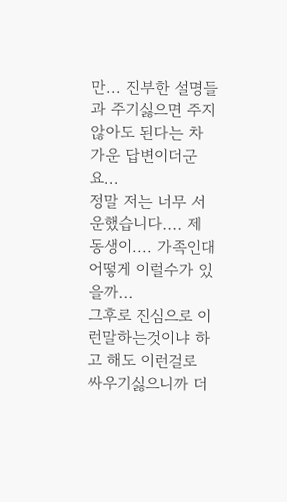만... 진부한 설명들과 주기싫으면 주지않아도 된다는 차가운 답변이더군요...
정말 저는 너무 서운했습니다.... 제 동생이.... 가족인대 어떻게 이럴수가 있을까...
그후로 진심으로 이런말하는것이냐 하고 해도 이런걸로 싸우기싫으니까 더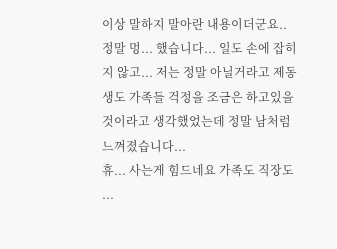이상 말하지 말아란 내용이더군요.. 정말 멍... 했습니다... 일도 손에 잡히지 않고... 저는 정말 아닐거라고 제동생도 가족들 걱정을 조금은 하고있을것이라고 생각했었는데 정말 남처럼 느껴졌습니다...
휴... 사는게 힘드네요 가족도 직장도 ...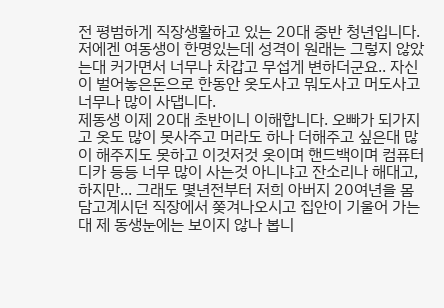전 평범하게 직장생활하고 있는 20대 중반 청년입니다.
저에겐 여동생이 한명있는데 성격이 원래는 그렇지 않았는대 커가면서 너무나 차갑고 무섭게 변하더군요.. 자신이 벌어놓은돈으로 한동안 옷도사고 뭐도사고 머도사고 너무나 많이 사댑니다.
제동생 이제 20대 초반이니 이해합니다. 오빠가 되가지고 옷도 많이 못사주고 머라도 하나 더해주고 싶은대 많이 해주지도 못하고 이것저것 옷이며 핸드백이며 컴퓨터 디카 등등 너무 많이 사는것 아니냐고 잔소리나 해대고, 하지만... 그래도 몇년전부터 저희 아버지 20여년을 몸담고계시던 직장에서 쫒겨나오시고 집안이 기울어 가는대 제 동생눈에는 보이지 않나 봅니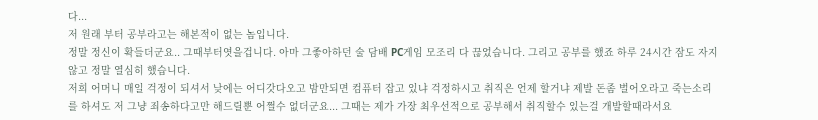다...
저 원래 부터 공부라고는 해본적이 없는 놈입니다.
정말 정신이 확들더군요.. 그때부터엿을겁니다. 아마 그좋아하던 술 담배 PC게임 모조리 다 끊었습니다. 그리고 공부를 했죠 하루 24시간 잠도 자지않고 정말 열심히 했습니다.
저희 어머니 매일 걱정이 되셔서 낮에는 어디갓다오고 밤만되면 컴퓨터 잡고 있냐 걱정하시고 취직은 언제 할거냐 제발 돈좀 벌어오라고 죽는소리를 하셔도 저 그냥 죄송하다고만 해드릴뿐 어쩔수 없더군요... 그때는 제가 가장 최우선적으로 공부해서 취직할수 있는걸 개발할때라서요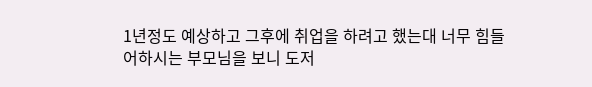1년정도 예상하고 그후에 취업을 하려고 했는대 너무 힘들어하시는 부모님을 보니 도저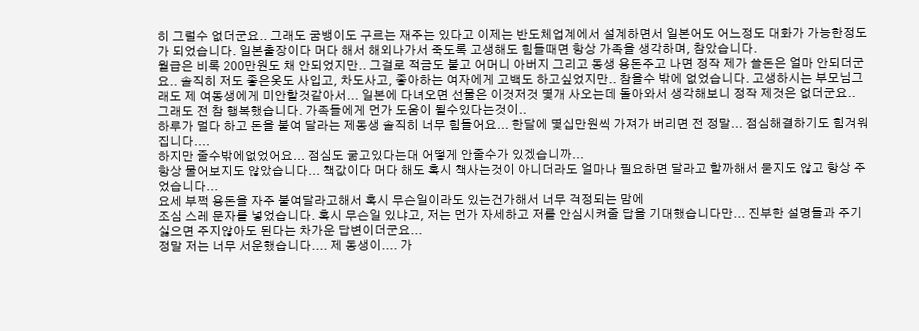히 그럴수 없더군요.. 그래도 굼뱅이도 구르는 재주는 있다고 이제는 반도체업계에서 설계하면서 일본어도 어느정도 대화가 가능한정도가 되었습니다. 일본출장이다 머다 해서 해외나가서 죽도록 고생해도 힘들때면 항상 가족을 생각하며, 참았습니다.
월급은 비록 200만원도 채 안되었지만.. 그걸로 적금도 붙고 어머니 아버지 그리고 동생 용돈주고 나면 정작 제가 쓸돈은 얼마 안되더군요.. 솔직히 저도 좋은옷도 사입고, 차도사고, 좋아하는 여자에게 고백도 하고싶었지만.. 참을수 밖에 없었습니다. 고생하시는 부모님그래도 제 여동생에게 미안할것같아서... 일본에 다녀오면 선물은 이것저것 몇개 사오는데 돌아와서 생각해보니 정작 제것은 없더군요..
그래도 전 참 행복했습니다. 가족들에게 먼가 도움이 될수있다는것이..
하루가 멀다 하고 돈을 붙여 달라는 제동생 솔직히 너무 힘들어요... 한달에 몇십만원씩 가져가 버리면 전 정말... 점심해결하기도 힘겨워집니다....
하지만 줄수밖에없었어요... 점심도 굶고있다는대 어떻게 안줄수가 있겠습니까...
항상 물어보지도 않았습니다... 책값이다 머다 해도 혹시 책사는것이 아니더라도 얼마나 필요하면 달라고 할까해서 묻지도 않고 항상 주었습니다...
요세 부쩍 용돈을 자주 붙여달라고해서 혹시 무슨일이라도 있는건가해서 너무 걱정되는 맘에
조심 스레 문자를 넣었습니다. 혹시 무슨일 있냐고, 저는 먼가 자세하고 저를 안심시켜줄 답을 기대했습니다만... 진부한 설명들과 주기싫으면 주지않아도 된다는 차가운 답변이더군요...
정말 저는 너무 서운했습니다.... 제 동생이.... 가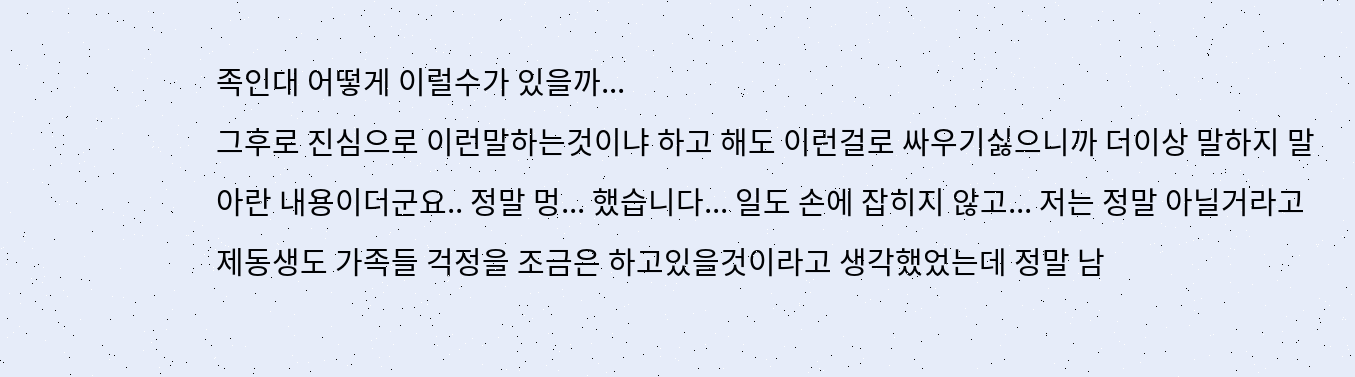족인대 어떻게 이럴수가 있을까...
그후로 진심으로 이런말하는것이냐 하고 해도 이런걸로 싸우기싫으니까 더이상 말하지 말아란 내용이더군요.. 정말 멍... 했습니다... 일도 손에 잡히지 않고... 저는 정말 아닐거라고 제동생도 가족들 걱정을 조금은 하고있을것이라고 생각했었는데 정말 남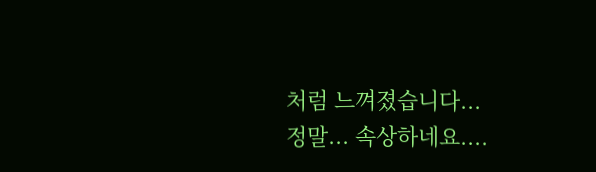처럼 느껴졌습니다...
정말... 속상하네요....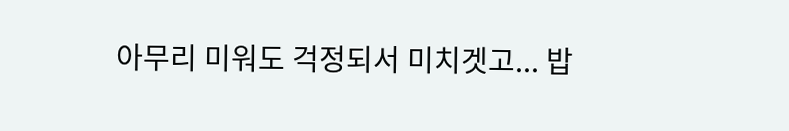아무리 미워도 걱정되서 미치겟고... 밥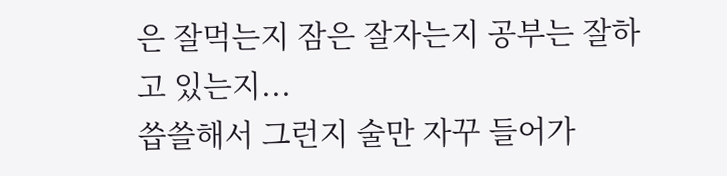은 잘먹는지 잠은 잘자는지 공부는 잘하고 있는지...
씁쓸해서 그런지 술만 자꾸 들어가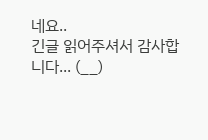네요..
긴글 읽어주셔서 감사합니다... (__)